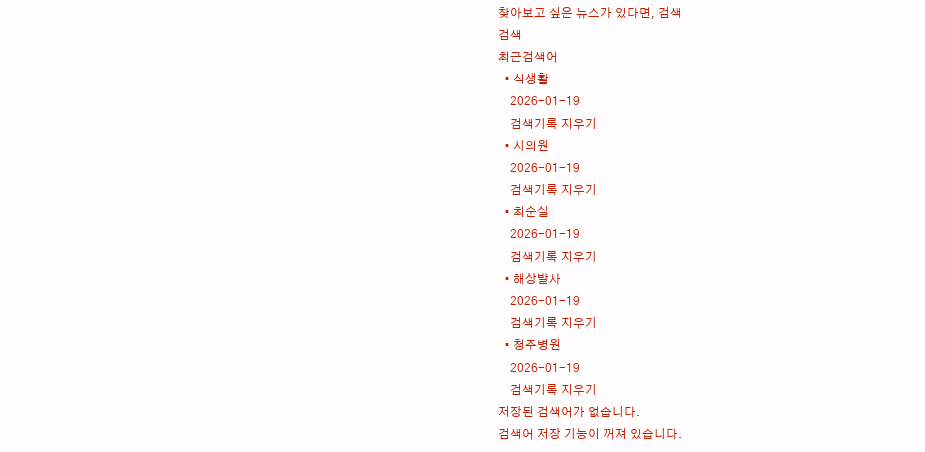찾아보고 싶은 뉴스가 있다면, 검색
검색
최근검색어
  • 식생활
    2026-01-19
    검색기록 지우기
  • 시의원
    2026-01-19
    검색기록 지우기
  • 최순실
    2026-01-19
    검색기록 지우기
  • 해상발사
    2026-01-19
    검색기록 지우기
  • 청주병원
    2026-01-19
    검색기록 지우기
저장된 검색어가 없습니다.
검색어 저장 기능이 꺼져 있습니다.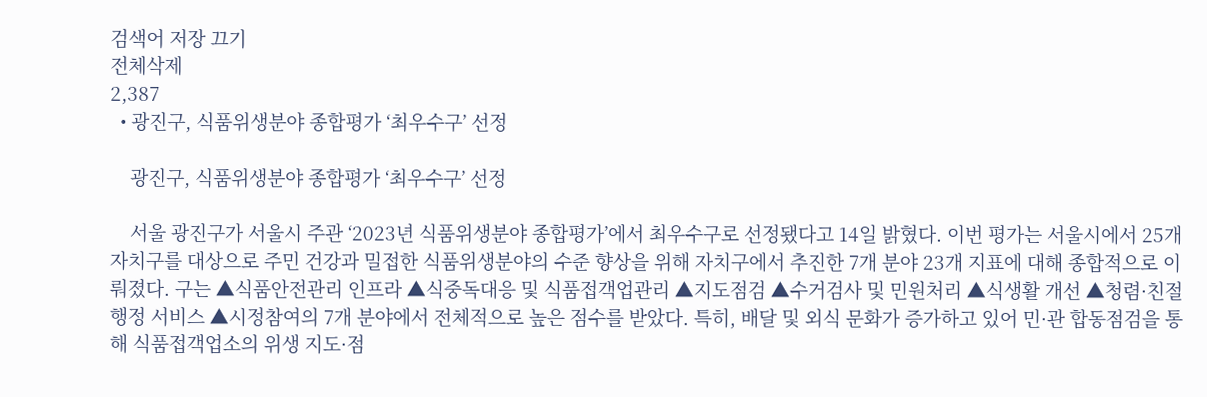검색어 저장 끄기
전체삭제
2,387
  • 광진구, 식품위생분야 종합평가 ‘최우수구’ 선정

    광진구, 식품위생분야 종합평가 ‘최우수구’ 선정

    서울 광진구가 서울시 주관 ‘2023년 식품위생분야 종합평가’에서 최우수구로 선정됐다고 14일 밝혔다. 이번 평가는 서울시에서 25개 자치구를 대상으로 주민 건강과 밀접한 식품위생분야의 수준 향상을 위해 자치구에서 추진한 7개 분야 23개 지표에 대해 종합적으로 이뤄졌다. 구는 ▲식품안전관리 인프라 ▲식중독대응 및 식품접객업관리 ▲지도점검 ▲수거검사 및 민원처리 ▲식생활 개선 ▲청렴·친절행정 서비스 ▲시정참여의 7개 분야에서 전체적으로 높은 점수를 받았다. 특히, 배달 및 외식 문화가 증가하고 있어 민·관 합동점검을 통해 식품접객업소의 위생 지도·점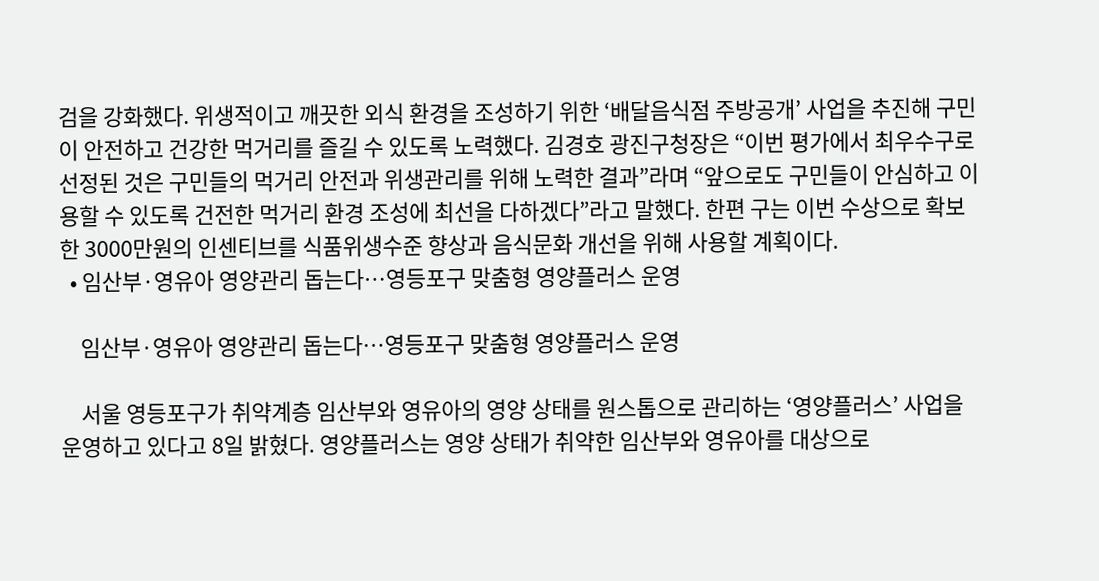검을 강화했다. 위생적이고 깨끗한 외식 환경을 조성하기 위한 ‘배달음식점 주방공개’ 사업을 추진해 구민이 안전하고 건강한 먹거리를 즐길 수 있도록 노력했다. 김경호 광진구청장은 “이번 평가에서 최우수구로 선정된 것은 구민들의 먹거리 안전과 위생관리를 위해 노력한 결과”라며 “앞으로도 구민들이 안심하고 이용할 수 있도록 건전한 먹거리 환경 조성에 최선을 다하겠다”라고 말했다. 한편 구는 이번 수상으로 확보한 3000만원의 인센티브를 식품위생수준 향상과 음식문화 개선을 위해 사용할 계획이다.
  • 임산부·영유아 영양관리 돕는다…영등포구 맞춤형 영양플러스 운영

    임산부·영유아 영양관리 돕는다…영등포구 맞춤형 영양플러스 운영

    서울 영등포구가 취약계층 임산부와 영유아의 영양 상태를 원스톱으로 관리하는 ‘영양플러스’ 사업을 운영하고 있다고 8일 밝혔다. 영양플러스는 영양 상태가 취약한 임산부와 영유아를 대상으로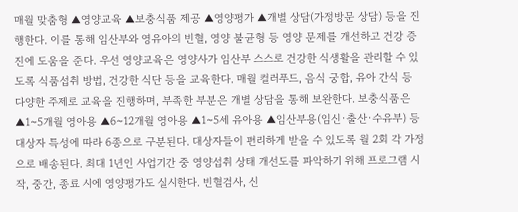매월 맞춤형 ▲영양교육 ▲보충식품 제공 ▲영양평가 ▲개별 상담(가정방문 상담) 등을 진행한다. 이를 통해 임산부와 영유아의 빈혈, 영양 불균형 등 영양 문제를 개선하고 건강 증진에 도움을 준다. 우선 영양교육은 영양사가 임산부 스스로 건강한 식생활을 관리할 수 있도록 식품섭취 방법, 건강한 식단 등을 교육한다. 매월 컬러푸드, 음식 궁합, 유아 간식 등 다양한 주제로 교육을 진행하며, 부족한 부분은 개별 상담을 통해 보완한다. 보충식품은 ▲1~5개월 영아용 ▲6~12개월 영아용 ▲1~5세 유아용 ▲임산부용(임신·출산·수유부) 등 대상자 특성에 따라 6종으로 구분된다. 대상자들이 편리하게 받을 수 있도록 월 2회 각 가정으로 배송된다. 최대 1년인 사업기간 중 영양섭취 상태 개선도를 파악하기 위해 프로그램 시작, 중간, 종료 시에 영양평가도 실시한다. 빈혈검사, 신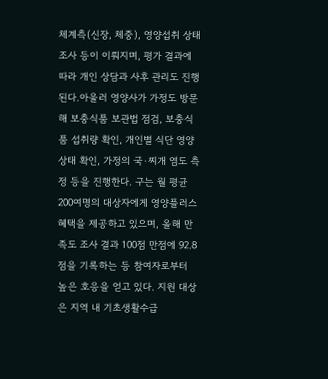체계측(신장, 체중), 영양섭취 상태 조사 등이 이뤄지며, 평가 결과에 따라 개인 상담과 사후 관리도 진행된다.아울러 영양사가 가정도 방문해 보충식품 보관법 점검, 보충식품 섭취량 확인, 개인별 식단 영양상태 확인, 가정의 국·찌개 염도 측정 등을 진행한다. 구는 월 평균 200여명의 대상자에게 영양플러스 혜택을 제공하고 있으며, 올해 만족도 조사 결과 100점 만점에 92.8점을 기록하는 등 참여자로부터 높은 호응을 얻고 있다. 지원 대상은 지역 내 기초생활수급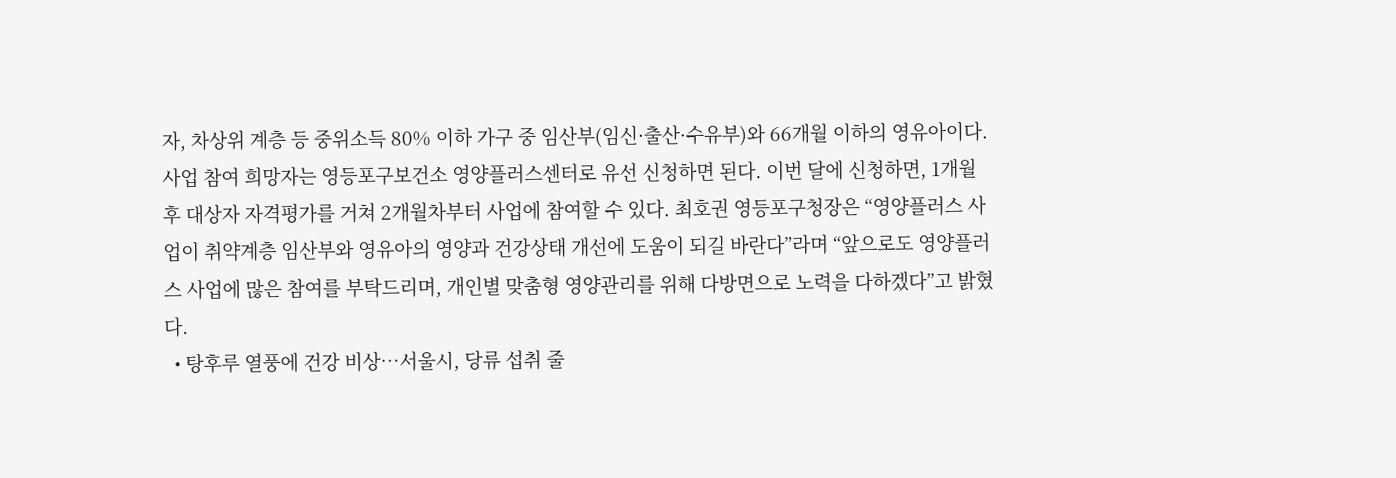자, 차상위 계층 등 중위소득 80% 이하 가구 중 임산부(임신·출산·수유부)와 66개월 이하의 영유아이다. 사업 참여 희망자는 영등포구보건소 영양플러스센터로 유선 신청하면 된다. 이번 달에 신청하면, 1개월 후 대상자 자격평가를 거쳐 2개월차부터 사업에 참여할 수 있다. 최호권 영등포구청장은 “영양플러스 사업이 취약계층 임산부와 영유아의 영양과 건강상태 개선에 도움이 되길 바란다”라며 “앞으로도 영양플러스 사업에 많은 참여를 부탁드리며, 개인별 맞춤형 영양관리를 위해 다방면으로 노력을 다하겠다”고 밝혔다.
  • 탕후루 열풍에 건강 비상…서울시, 당류 섭취 줄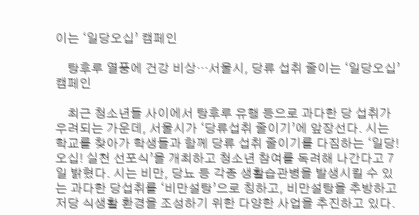이는 ‘일당오십’ 캠페인

    탕후루 열풍에 건강 비상…서울시, 당류 섭취 줄이는 ‘일당오십’ 캠페인

    최근 청소년들 사이에서 탕후루 유행 등으로 과다한 당 섭취가 우려되는 가운데, 서울시가 ‘당류섭취 줄이기’에 앞장선다. 시는 학교를 찾아가 학생들과 함께 당류 섭취 줄이기를 다짐하는 ‘일당!오십! 실천 선포식’을 개최하고 청소년 참여를 독려해 나간다고 7일 밝혔다. 시는 비만, 당뇨 등 각종 생활습관병을 발생시킬 수 있는 과다한 당섭취를 ‘비만설탕’으로 칭하고, 비만설탕을 추방하고 저당 식생활 환경을 조성하기 위한 다양한 사업을 추진하고 있다.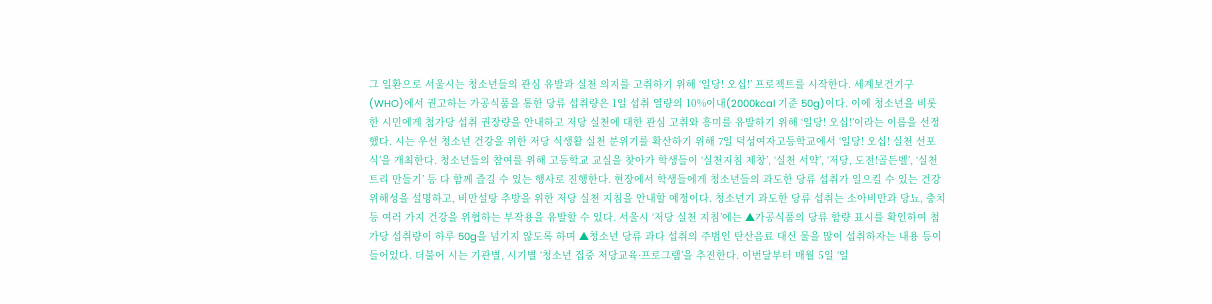그 일환으로 서울시는 청소년들의 관심 유발과 실천 의지를 고취하기 위해 ‘일당! 오십!’ 프로젝트를 시작한다. 세계보건기구(WHO)에서 권고하는 가공식품을 통한 당류 섭취량은 1일 섭취 열량의 10%이내(2000kcal 기준 50g)이다. 이에 청소년을 비롯한 시민에게 첨가당 섭취 권장량을 안내하고 저당 실천에 대한 관심 고취와 흥미를 유발하기 위해 ‘일당! 오십!’이라는 이름을 선정했다. 시는 우선 청소년 건강을 위한 저당 식생활 실천 분위기를 확산하기 위해 7일 덕성여자고등학교에서 ‘일당! 오십! 실천 선포식’을 개최한다. 청소년들의 참여를 위해 고등학교 교실을 찾아가 학생들이 ‘실천지침 제창’, ‘실천 서약’, ‘저당, 도전!골든벨’, ‘실천 트리 만들기’ 등 다 함께 즐길 수 있는 행사로 진행한다. 현장에서 학생들에게 청소년들의 과도한 당류 섭취가 일으킬 수 있는 건강 위해성을 설명하고, 비만설탕 추방을 위한 저당 실천 지침을 안내할 예정이다. 청소년기 과도한 당류 섭취는 소아비만과 당뇨, 충치 등 여러 가지 건강을 위협하는 부작용을 유발할 수 있다. 서울시 ‘저당 실천 지침’에는 ▲가공식품의 당류 함량 표시를 확인하여 첨가당 섭취량이 하루 50g을 넘기지 않도록 하며 ▲청소년 당류 과다 섭취의 주범인 탄산음료 대신 물을 많이 섭취하자는 내용 등이 들어있다. 더불어 시는 기관별, 시기별 ‘청소년 집중 저당교육·프로그램’을 추진한다. 이번달부터 매월 5일 ‘일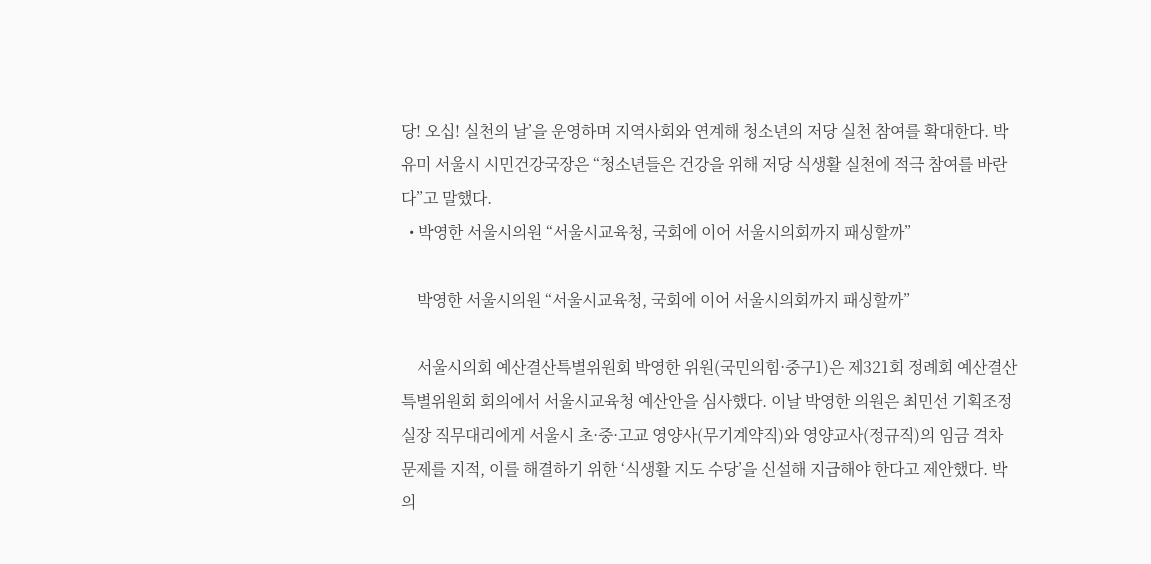당! 오십! 실천의 날’을 운영하며 지역사회와 연계해 청소년의 저당 실천 참여를 확대한다. 박유미 서울시 시민건강국장은 “청소년들은 건강을 위해 저당 식생활 실천에 적극 참여를 바란다”고 말했다.
  • 박영한 서울시의원 “서울시교육청, 국회에 이어 서울시의회까지 패싱할까”

    박영한 서울시의원 “서울시교육청, 국회에 이어 서울시의회까지 패싱할까”

    서울시의회 예산결산특별위원회 박영한 위원(국민의힘·중구1)은 제321회 정례회 예산결산특별위원회 회의에서 서울시교육청 예산안을 심사했다. 이날 박영한 의원은 최민선 기획조정실장 직무대리에게 서울시 초·중·고교 영양사(무기계약직)와 영양교사(정규직)의 임금 격차 문제를 지적, 이를 해결하기 위한 ‘식생활 지도 수당’을 신설해 지급해야 한다고 제안했다. 박 의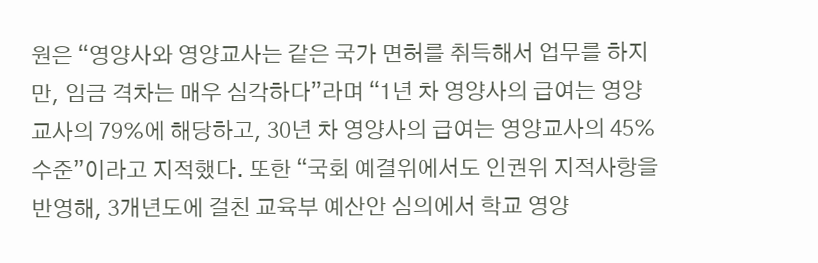원은 “영양사와 영양교사는 같은 국가 면허를 취득해서 업무를 하지만, 임금 격차는 매우 심각하다”라며 “1년 차 영양사의 급여는 영양교사의 79%에 해당하고, 30년 차 영양사의 급여는 영양교사의 45% 수준”이라고 지적했다. 또한 “국회 예결위에서도 인권위 지적사항을 반영해, 3개년도에 걸친 교육부 예산안 심의에서 학교 영양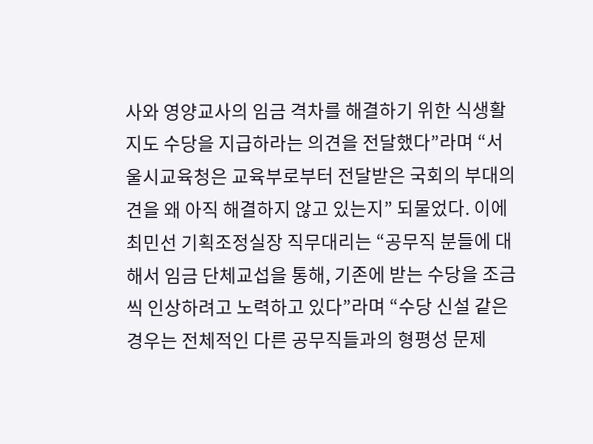사와 영양교사의 임금 격차를 해결하기 위한 식생활 지도 수당을 지급하라는 의견을 전달했다”라며 “서울시교육청은 교육부로부터 전달받은 국회의 부대의견을 왜 아직 해결하지 않고 있는지” 되물었다. 이에 최민선 기획조정실장 직무대리는 “공무직 분들에 대해서 임금 단체교섭을 통해, 기존에 받는 수당을 조금씩 인상하려고 노력하고 있다”라며 “수당 신설 같은 경우는 전체적인 다른 공무직들과의 형평성 문제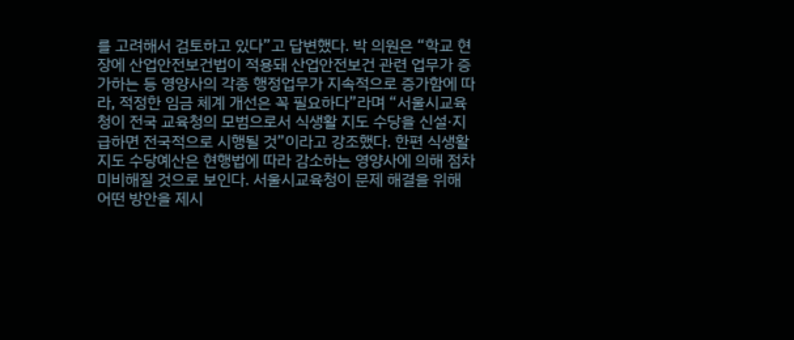를 고려해서 검토하고 있다”고 답변했다. 박 의원은 “학교 현장에 산업안전보건법이 적용돼 산업안전보건 관련 업무가 증가하는 등 영양사의 각종 행정업무가 지속적으로 증가함에 따라, 적정한 임금 체계 개선은 꼭 필요하다”라며 “서울시교육청이 전국 교육청의 모범으로서 식생활 지도 수당을 신설·지급하면 전국적으로 시행될 것”이라고 강조했다. 한편 식생활 지도 수당예산은 현행법에 따라 감소하는 영양사에 의해 점차 미비해질 것으로 보인다. 서울시교육청이 문제 해결을 위해 어떤 방안을 제시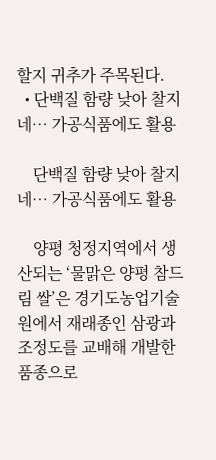할지 귀추가 주목된다.
  • 단백질 함량 낮아 찰지네… 가공식품에도 활용

    단백질 함량 낮아 찰지네… 가공식품에도 활용

    양평 청정지역에서 생산되는 ‘물맑은 양평 참드림 쌀’은 경기도농업기술원에서 재래종인 삼광과 조정도를 교배해 개발한 품종으로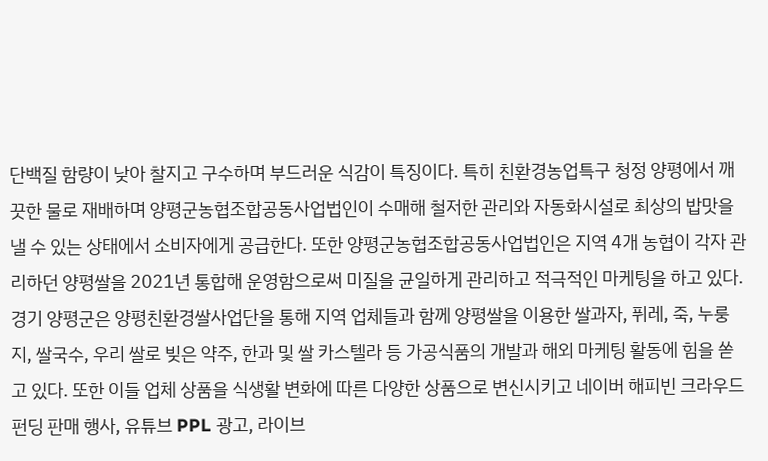단백질 함량이 낮아 찰지고 구수하며 부드러운 식감이 특징이다. 특히 친환경농업특구 청정 양평에서 깨끗한 물로 재배하며 양평군농협조합공동사업법인이 수매해 철저한 관리와 자동화시설로 최상의 밥맛을 낼 수 있는 상태에서 소비자에게 공급한다. 또한 양평군농협조합공동사업법인은 지역 4개 농협이 각자 관리하던 양평쌀을 2021년 통합해 운영함으로써 미질을 균일하게 관리하고 적극적인 마케팅을 하고 있다. 경기 양평군은 양평친환경쌀사업단을 통해 지역 업체들과 함께 양평쌀을 이용한 쌀과자, 퓌레, 죽, 누룽지, 쌀국수, 우리 쌀로 빚은 약주, 한과 및 쌀 카스텔라 등 가공식품의 개발과 해외 마케팅 활동에 힘을 쏟고 있다. 또한 이들 업체 상품을 식생활 변화에 따른 다양한 상품으로 변신시키고 네이버 해피빈 크라우드펀딩 판매 행사, 유튜브 PPL 광고, 라이브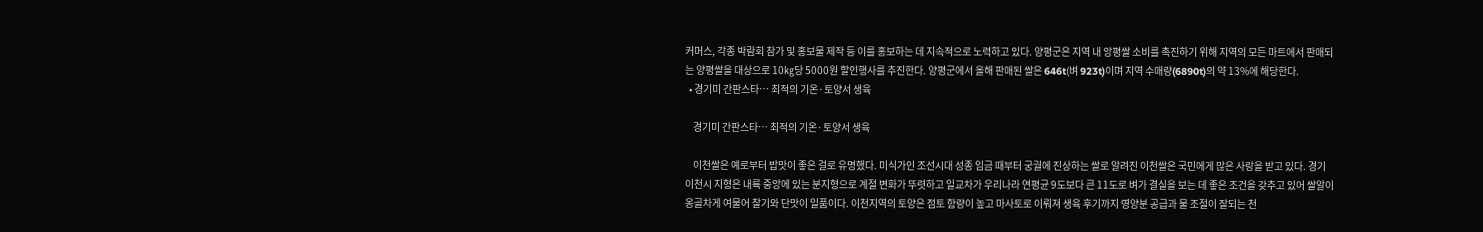커머스, 각종 박람회 참가 및 홍보물 제작 등 이를 홍보하는 데 지속적으로 노력하고 있다. 양평군은 지역 내 앙평쌀 소비를 촉진하기 위해 지역의 모든 마트에서 판매되는 양평쌀을 대상으로 10㎏당 5000원 할인행사를 추진한다. 양평군에서 올해 판매된 쌀은 646t(벼 923t)이며 지역 수매량(6890t)의 약 13%에 해당한다.
  • 경기미 간판스타… 최적의 기온·토양서 생육

    경기미 간판스타… 최적의 기온·토양서 생육

    이천쌀은 예로부터 밥맛이 좋은 걸로 유명했다. 미식가인 조선시대 성종 임금 때부터 궁궐에 진상하는 쌀로 알려진 이천쌀은 국민에게 많은 사랑을 받고 있다. 경기 이천시 지형은 내륙 중앙에 있는 분지형으로 계절 변화가 뚜렷하고 일교차가 우리나라 연평균 9도보다 큰 11도로 벼가 결실을 보는 데 좋은 조건을 갖추고 있어 쌀알이 옹골차게 여물어 찰기와 단맛이 일품이다. 이천지역의 토양은 점토 함량이 높고 마사토로 이뤄져 생육 후기까지 영양분 공급과 물 조절이 잘되는 천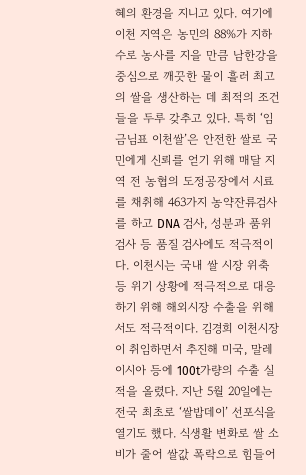혜의 환경을 지니고 있다. 여기에 이천 지역은 농민의 88%가 지하수로 농사를 지을 만큼 남한강을 중심으로 깨끗한 물이 흘러 최고의 쌀을 생산하는 데 최적의 조건들을 두루 갖추고 있다. 특히 ‘임금님표 이천쌀’은 안전한 쌀로 국민에게 신뢰를 얻기 위해 매달 지역 전 농협의 도정공장에서 시료를 채취해 463가지 농약잔류검사를 하고 DNA 검사, 성분과 품위 검사 등 품질 검사에도 적극적이다. 이천시는 국내 쌀 시장 위축 등 위기 상황에 적극적으로 대응하기 위해 해외시장 수출을 위해서도 적극적이다. 김경희 이천시장이 취임하면서 추진해 미국, 말레이시아 등에 100t가량의 수출 실적을 올렸다. 지난 5월 20일에는 전국 최초로 ‘쌀밥데이’ 선포식을 열기도 했다. 식생활 변화로 쌀 소비가 줄어 쌀값 폭락으로 힘들어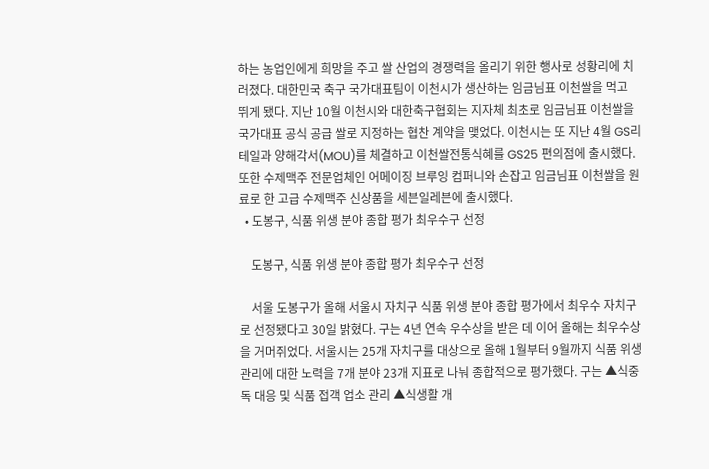하는 농업인에게 희망을 주고 쌀 산업의 경쟁력을 올리기 위한 행사로 성황리에 치러졌다. 대한민국 축구 국가대표팀이 이천시가 생산하는 임금님표 이천쌀을 먹고 뛰게 됐다. 지난 10월 이천시와 대한축구협회는 지자체 최초로 임금님표 이천쌀을 국가대표 공식 공급 쌀로 지정하는 협찬 계약을 맺었다. 이천시는 또 지난 4월 GS리테일과 양해각서(MOU)를 체결하고 이천쌀전통식혜를 GS25 편의점에 출시했다. 또한 수제맥주 전문업체인 어메이징 브루잉 컴퍼니와 손잡고 임금님표 이천쌀을 원료로 한 고급 수제맥주 신상품을 세븐일레븐에 출시했다.
  • 도봉구, 식품 위생 분야 종합 평가 최우수구 선정

    도봉구, 식품 위생 분야 종합 평가 최우수구 선정

    서울 도봉구가 올해 서울시 자치구 식품 위생 분야 종합 평가에서 최우수 자치구로 선정됐다고 30일 밝혔다. 구는 4년 연속 우수상을 받은 데 이어 올해는 최우수상을 거머쥐었다. 서울시는 25개 자치구를 대상으로 올해 1월부터 9월까지 식품 위생 관리에 대한 노력을 7개 분야 23개 지표로 나눠 종합적으로 평가했다. 구는 ▲식중독 대응 및 식품 접객 업소 관리 ▲식생활 개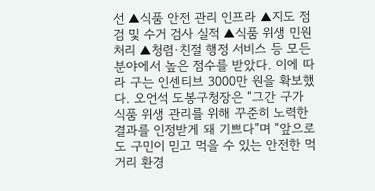선 ▲식품 안전 관리 인프라 ▲지도 점검 및 수거 검사 실적 ▲식품 위생 민원 처리 ▲청렴·친절 행정 서비스 등 모든 분야에서 높은 점수를 받았다. 이에 따라 구는 인센티브 3000만 원을 확보했다. 오언석 도봉구청장은 “그간 구가 식품 위생 관리를 위해 꾸준히 노력한 결과를 인정받게 돼 기쁘다”며 “앞으로도 구민이 믿고 먹을 수 있는 안전한 먹거리 환경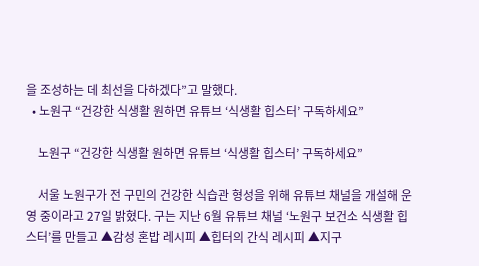을 조성하는 데 최선을 다하겠다”고 말했다.
  • 노원구 “건강한 식생활 원하면 유튜브 ‘식생활 힙스터’ 구독하세요”

    노원구 “건강한 식생활 원하면 유튜브 ‘식생활 힙스터’ 구독하세요”

    서울 노원구가 전 구민의 건강한 식습관 형성을 위해 유튜브 채널을 개설해 운영 중이라고 27일 밝혔다. 구는 지난 6월 유튜브 채널 ‘노원구 보건소 식생활 힙스터’를 만들고 ▲감성 혼밥 레시피 ▲힙터의 간식 레시피 ▲지구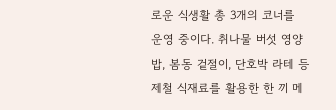로운 식생활 총 3개의 코너를 운영 중이다. 취나물 버섯 영양밥, 봄동 겉절이, 단호박 라테 등 제철 식재료를 활용한 한 끼 메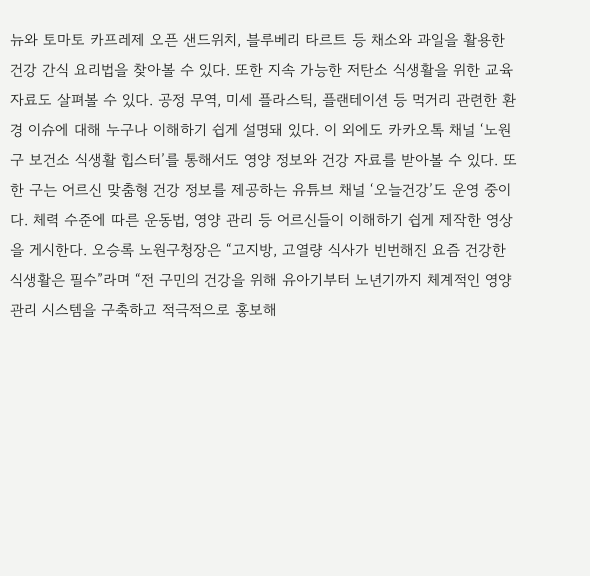뉴와 토마토 카프레제 오픈 샌드위치, 블루베리 타르트 등 채소와 과일을 활용한 건강 간식 요리법을 찾아볼 수 있다. 또한 지속 가능한 저탄소 식생활을 위한 교육 자료도 살펴볼 수 있다. 공정 무역, 미세 플라스틱, 플랜테이션 등 먹거리 관련한 환경 이슈에 대해 누구나 이해하기 쉽게 설명돼 있다. 이 외에도 카카오톡 채널 ‘노원구 보건소 식생활 힙스터’를 통해서도 영양 정보와 건강 자료를 받아볼 수 있다. 또한 구는 어르신 맞춤형 건강 정보를 제공하는 유튜브 채널 ‘오늘건강’도 운영 중이다. 체력 수준에 따른 운동법, 영양 관리 등 어르신들이 이해하기 쉽게 제작한 영상을 게시한다. 오승록 노원구청장은 “고지방, 고열량 식사가 빈번해진 요즘 건강한 식생활은 필수”라며 “전 구민의 건강을 위해 유아기부터 노년기까지 체계적인 영양 관리 시스템을 구축하고 적극적으로 홍보해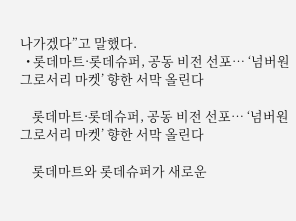나가겠다”고 말했다.
  • 롯데마트·롯데슈퍼, 공동 비전 선포… ‘넘버원 그로서리 마켓’ 향한 서막 올린다

    롯데마트·롯데슈퍼, 공동 비전 선포… ‘넘버원 그로서리 마켓’ 향한 서막 올린다

    롯데마트와 롯데슈퍼가 새로운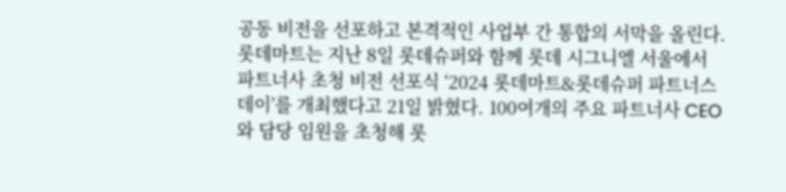공동 비전을 선포하고 본격적인 사업부 간 통합의 서막을 올린다. 롯데마트는 지난 8일 롯데슈퍼와 함께 롯데 시그니엘 서울에서 파트너사 초청 비전 선포식 ‘2024 롯데마트&롯데슈퍼 파트너스 데이’를 개최했다고 21일 밝혔다. 100여개의 주요 파트너사 CEO와 담당 임원을 초청해 롯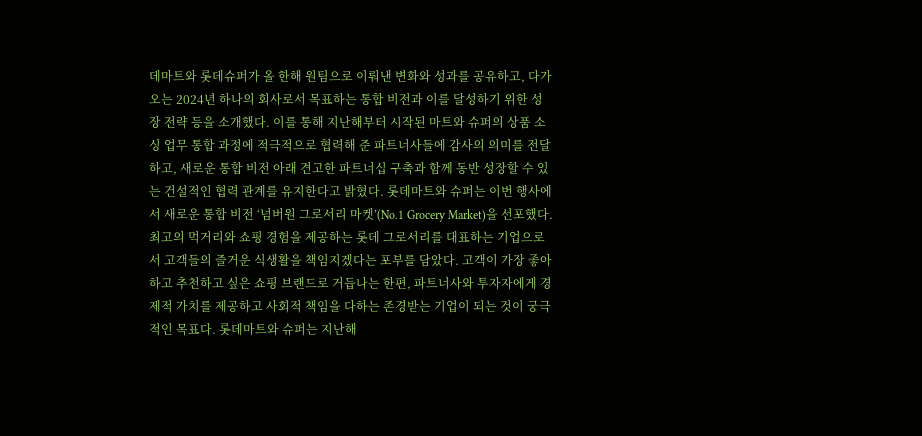데마트와 롯데슈퍼가 올 한해 원팀으로 이뤄낸 변화와 성과를 공유하고, 다가오는 2024년 하나의 회사로서 목표하는 통합 비전과 이를 달성하기 위한 성장 전략 등을 소개했다. 이를 통해 지난해부터 시작된 마트와 슈퍼의 상품 소싱 업무 통합 과정에 적극적으로 협력해 준 파트너사들에 감사의 의미를 전달하고, 새로운 통합 비전 아래 견고한 파트너십 구축과 함께 동반 성장할 수 있는 건설적인 협력 관계를 유지한다고 밝혔다. 롯데마트와 슈퍼는 이번 행사에서 새로운 통합 비전 ‘넘버원 그로서리 마켓’(No.1 Grocery Market)을 선포했다. 최고의 먹거리와 쇼핑 경험을 제공하는 롯데 그로서리를 대표하는 기업으로서 고객들의 즐거운 식생활을 책임지겠다는 포부를 담았다. 고객이 가장 좋아하고 추천하고 싶은 쇼핑 브랜드로 거듭나는 한편, 파트너사와 투자자에게 경제적 가치를 제공하고 사회적 책임을 다하는 존경받는 기업이 되는 것이 궁극적인 목표다. 롯데마트와 슈퍼는 지난해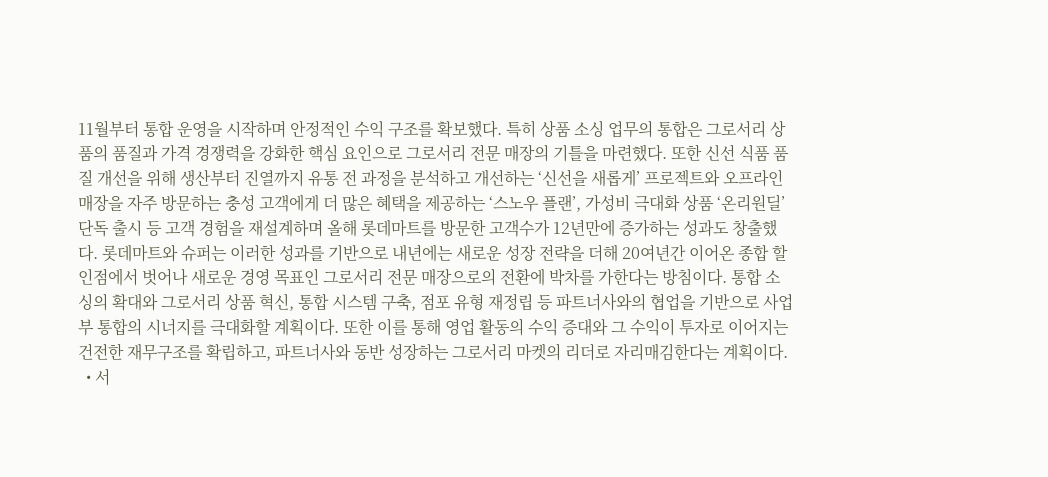11월부터 통합 운영을 시작하며 안정적인 수익 구조를 확보했다. 특히 상품 소싱 업무의 통합은 그로서리 상품의 품질과 가격 경쟁력을 강화한 핵심 요인으로 그로서리 전문 매장의 기틀을 마련했다. 또한 신선 식품 품질 개선을 위해 생산부터 진열까지 유통 전 과정을 분석하고 개선하는 ‘신선을 새롭게’ 프로젝트와 오프라인 매장을 자주 방문하는 충성 고객에게 더 많은 혜택을 제공하는 ‘스노우 플랜’, 가성비 극대화 상품 ‘온리원딜’ 단독 출시 등 고객 경험을 재설계하며 올해 롯데마트를 방문한 고객수가 12년만에 증가하는 성과도 창출했다. 롯데마트와 슈퍼는 이러한 성과를 기반으로 내년에는 새로운 성장 전략을 더해 20여년간 이어온 종합 할인점에서 벗어나 새로운 경영 목표인 그로서리 전문 매장으로의 전환에 박차를 가한다는 방침이다. 통합 소싱의 확대와 그로서리 상품 혁신, 통합 시스템 구축, 점포 유형 재정립 등 파트너사와의 협업을 기반으로 사업부 통합의 시너지를 극대화할 계획이다. 또한 이를 통해 영업 활동의 수익 증대와 그 수익이 투자로 이어지는 건전한 재무구조를 확립하고, 파트너사와 동반 성장하는 그로서리 마켓의 리더로 자리매김한다는 계획이다.
  • 서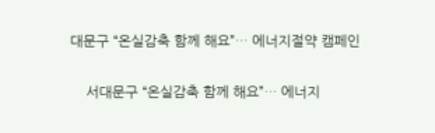대문구 “온실감축 함께 해요”… 에너지절약 캠페인

    서대문구 “온실감축 함께 해요”… 에너지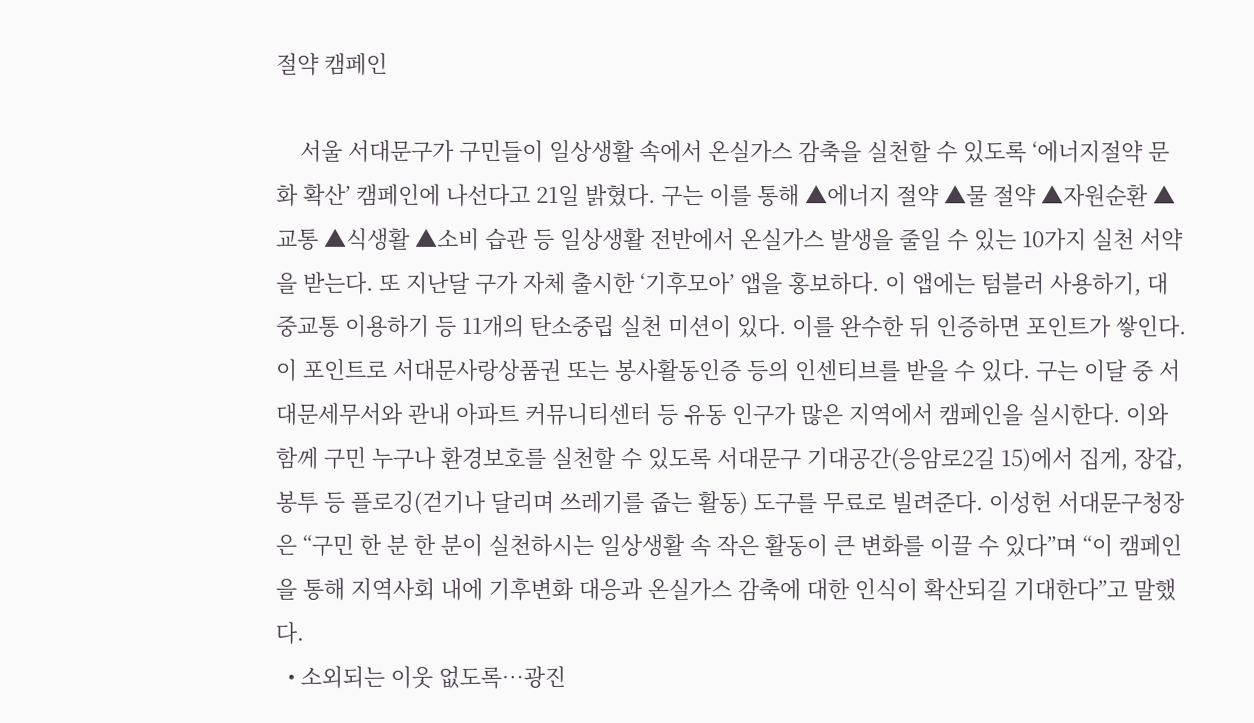절약 캠페인

    서울 서대문구가 구민들이 일상생활 속에서 온실가스 감축을 실천할 수 있도록 ‘에너지절약 문화 확산’ 캠페인에 나선다고 21일 밝혔다. 구는 이를 통해 ▲에너지 절약 ▲물 절약 ▲자원순환 ▲교통 ▲식생활 ▲소비 습관 등 일상생활 전반에서 온실가스 발생을 줄일 수 있는 10가지 실천 서약을 받는다. 또 지난달 구가 자체 출시한 ‘기후모아’ 앱을 홍보하다. 이 앱에는 텀블러 사용하기, 대중교통 이용하기 등 11개의 탄소중립 실천 미션이 있다. 이를 완수한 뒤 인증하면 포인트가 쌓인다. 이 포인트로 서대문사랑상품권 또는 봉사활동인증 등의 인센티브를 받을 수 있다. 구는 이달 중 서대문세무서와 관내 아파트 커뮤니티센터 등 유동 인구가 많은 지역에서 캠페인을 실시한다. 이와 함께 구민 누구나 환경보호를 실천할 수 있도록 서대문구 기대공간(응암로2길 15)에서 집게, 장갑, 봉투 등 플로깅(걷기나 달리며 쓰레기를 줍는 활동) 도구를 무료로 빌려준다. 이성헌 서대문구청장은 “구민 한 분 한 분이 실천하시는 일상생활 속 작은 활동이 큰 변화를 이끌 수 있다”며 “이 캠페인을 통해 지역사회 내에 기후변화 대응과 온실가스 감축에 대한 인식이 확산되길 기대한다”고 말했다.
  • 소외되는 이웃 없도록…광진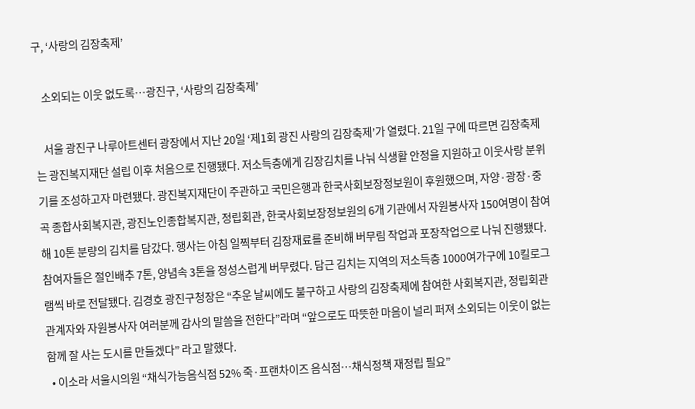구, ‘사랑의 김장축제’

    소외되는 이웃 없도록…광진구, ‘사랑의 김장축제’

    서울 광진구 나루아트센터 광장에서 지난 20일 ‘제1회 광진 사랑의 김장축제’가 열렸다. 21일 구에 따르면 김장축제는 광진복지재단 설립 이후 처음으로 진행됐다. 저소득층에게 김장김치를 나눠 식생활 안정을 지원하고 이웃사랑 분위기를 조성하고자 마련됐다. 광진복지재단이 주관하고 국민은행과 한국사회보장정보원이 후원했으며, 자양·광장·중곡 종합사회복지관, 광진노인종합복지관, 정립회관, 한국사회보장정보원의 6개 기관에서 자원봉사자 150여명이 참여해 10톤 분량의 김치를 담갔다. 행사는 아침 일찍부터 김장재료를 준비해 버무림 작업과 포장작업으로 나눠 진행됐다. 참여자들은 절인배추 7톤, 양념속 3톤을 정성스럽게 버무렸다. 담근 김치는 지역의 저소득층 1000여가구에 10킬로그램씩 바로 전달됐다. 김경호 광진구청장은 “추운 날씨에도 불구하고 사랑의 김장축제에 참여한 사회복지관, 정립회관 관계자와 자원봉사자 여러분께 감사의 말씀을 전한다”라며 “앞으로도 따뜻한 마음이 널리 퍼져 소외되는 이웃이 없는 함께 잘 사는 도시를 만들겠다” 라고 말했다.
  • 이소라 서울시의원 “채식가능음식점 52% 죽·프랜차이즈 음식점…채식정책 재정립 필요”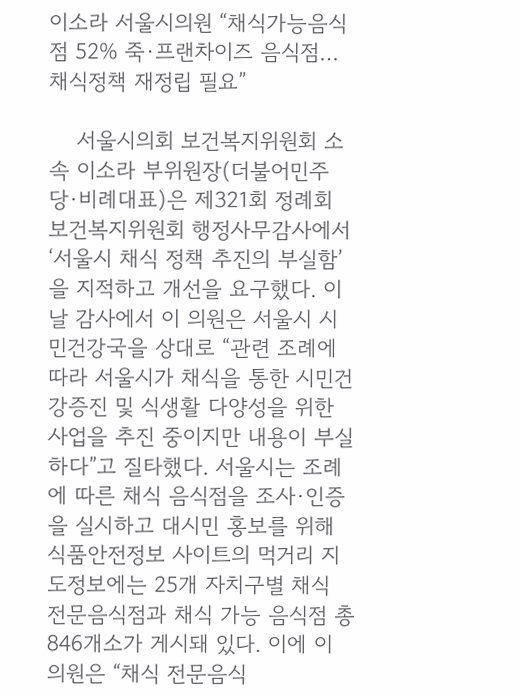이소라 서울시의원 “채식가능음식점 52% 죽·프랜차이즈 음식점…채식정책 재정립 필요”

    서울시의회 보건복지위원회 소속 이소라 부위원장(더불어민주당·비례대표)은 제321회 정례회 보건복지위원회 행정사무감사에서 ‘서울시 채식 정책 추진의 부실함’을 지적하고 개선을 요구했다. 이날 감사에서 이 의원은 서울시 시민건강국을 상대로 “관련 조례에 따라 서울시가 채식을 통한 시민건강증진 및 식생활 다양성을 위한 사업을 추진 중이지만 내용이 부실하다”고 질타했다. 서울시는 조례에 따른 채식 음식점을 조사·인증을 실시하고 대시민 홍보를 위해 식품안전정보 사이트의 먹거리 지도정보에는 25개 자치구별 채식 전문음식점과 채식 가능 음식점 총 846개소가 게시돼 있다. 이에 이 의원은 “채식 전문음식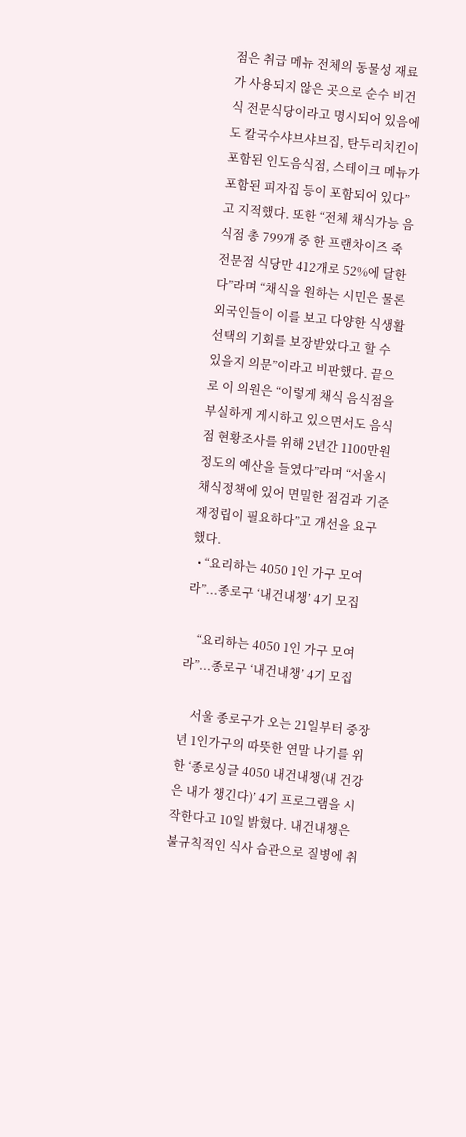점은 취급 메뉴 전체의 동물성 재료가 사용되지 않은 곳으로 순수 비건식 전문식당이라고 명시되어 있음에도 칼국수샤브샤브집, 탄두리치킨이 포함된 인도음식점, 스테이크 메뉴가 포함된 피자집 등이 포함되어 있다”고 지적했다. 또한 “전체 채식가능 음식점 총 799개 중 한 프랜차이즈 죽 전문점 식당만 412개로 52%에 달한다”라며 “채식을 원하는 시민은 물론 외국인들이 이를 보고 다양한 식생활 선택의 기회를 보장받았다고 할 수 있을지 의문”이라고 비판했다. 끝으로 이 의원은 “이렇게 채식 음식점을 부실하게 게시하고 있으면서도 음식점 현황조사를 위해 2년간 1100만원 정도의 예산을 들였다”라며 “서울시 채식정책에 있어 면밀한 점검과 기준 재정립이 필요하다”고 개선을 요구했다.
  • “요리하는 4050 1인 가구 모여라”...종로구 ‘내건내챙’ 4기 모집

    “요리하는 4050 1인 가구 모여라”...종로구 ‘내건내챙’ 4기 모집

    서울 종로구가 오는 21일부터 중장년 1인가구의 따뜻한 연말 나기를 위한 ‘종로싱글 4050 내건내챙(내 건강은 내가 챙긴다)’ 4기 프로그램을 시작한다고 10일 밝혔다. 내건내챙은 불규칙적인 식사 습관으로 질병에 취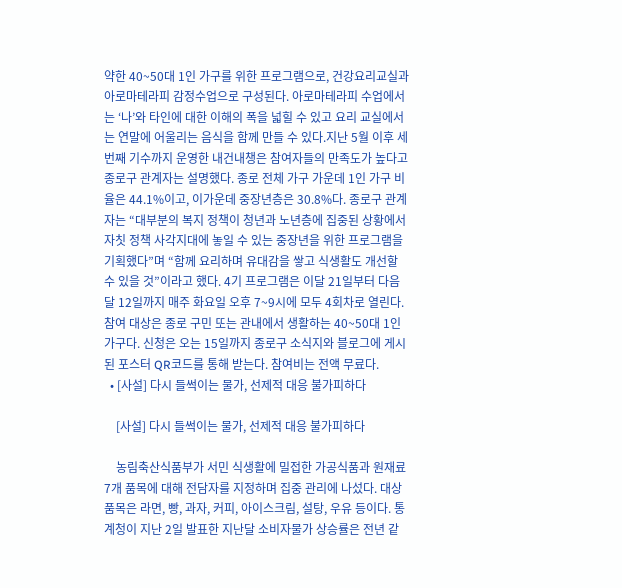약한 40~50대 1인 가구를 위한 프로그램으로, 건강요리교실과 아로마테라피 감정수업으로 구성된다. 아로마테라피 수업에서는 ‘나’와 타인에 대한 이해의 폭을 넓힐 수 있고 요리 교실에서는 연말에 어울리는 음식을 함께 만들 수 있다.지난 5월 이후 세번째 기수까지 운영한 내건내챙은 참여자들의 만족도가 높다고 종로구 관계자는 설명했다. 종로 전체 가구 가운데 1인 가구 비율은 44.1%이고, 이가운데 중장년층은 30.8%다. 종로구 관계자는 “대부분의 복지 정책이 청년과 노년층에 집중된 상황에서 자칫 정책 사각지대에 놓일 수 있는 중장년을 위한 프로그램을 기획했다”며 “함께 요리하며 유대감을 쌓고 식생활도 개선할 수 있을 것”이라고 했다. 4기 프로그램은 이달 21일부터 다음달 12일까지 매주 화요일 오후 7~9시에 모두 4회차로 열린다. 참여 대상은 종로 구민 또는 관내에서 생활하는 40~50대 1인 가구다. 신청은 오는 15일까지 종로구 소식지와 블로그에 게시된 포스터 QR코드를 통해 받는다. 참여비는 전액 무료다.
  • [사설] 다시 들썩이는 물가, 선제적 대응 불가피하다

    [사설] 다시 들썩이는 물가, 선제적 대응 불가피하다

    농림축산식품부가 서민 식생활에 밀접한 가공식품과 원재료 7개 품목에 대해 전담자를 지정하며 집중 관리에 나섰다. 대상 품목은 라면, 빵, 과자, 커피, 아이스크림, 설탕, 우유 등이다. 통계청이 지난 2일 발표한 지난달 소비자물가 상승률은 전년 같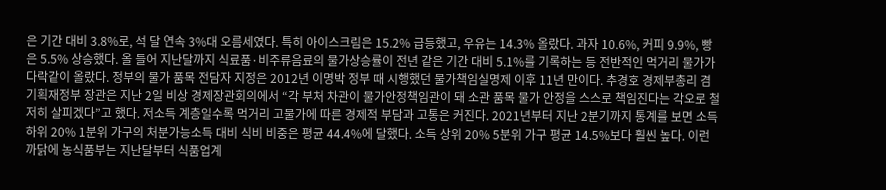은 기간 대비 3.8%로, 석 달 연속 3%대 오름세였다. 특히 아이스크림은 15.2% 급등했고, 우유는 14.3% 올랐다. 과자 10.6%, 커피 9.9%, 빵은 5.5% 상승했다. 올 들어 지난달까지 식료품·비주류음료의 물가상승률이 전년 같은 기간 대비 5.1%를 기록하는 등 전반적인 먹거리 물가가 다락같이 올랐다. 정부의 물가 품목 전담자 지정은 2012년 이명박 정부 때 시행했던 물가책임실명제 이후 11년 만이다. 추경호 경제부총리 겸 기획재정부 장관은 지난 2일 비상 경제장관회의에서 “각 부처 차관이 물가안정책임관이 돼 소관 품목 물가 안정을 스스로 책임진다는 각오로 철저히 살피겠다”고 했다. 저소득 계층일수록 먹거리 고물가에 따른 경제적 부담과 고통은 커진다. 2021년부터 지난 2분기까지 통계를 보면 소득 하위 20% 1분위 가구의 처분가능소득 대비 식비 비중은 평균 44.4%에 달했다. 소득 상위 20% 5분위 가구 평균 14.5%보다 훨씬 높다. 이런 까닭에 농식품부는 지난달부터 식품업계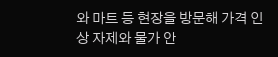와 마트 등 현장을 방문해 가격 인상 자제와 물가 안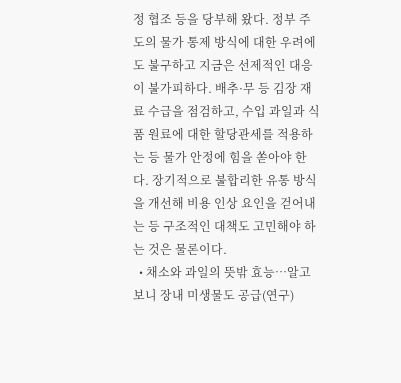정 협조 등을 당부해 왔다. 정부 주도의 물가 통제 방식에 대한 우려에도 불구하고 지금은 선제적인 대응이 불가피하다. 배추·무 등 김장 재료 수급을 점검하고, 수입 과일과 식품 원료에 대한 할당관세를 적용하는 등 물가 안정에 힘을 쏟아야 한다. 장기적으로 불합리한 유통 방식을 개선해 비용 인상 요인을 걷어내는 등 구조적인 대책도 고민해야 하는 것은 물론이다.
  • 채소와 과일의 뜻밖 효능…알고 보니 장내 미생물도 공급(연구)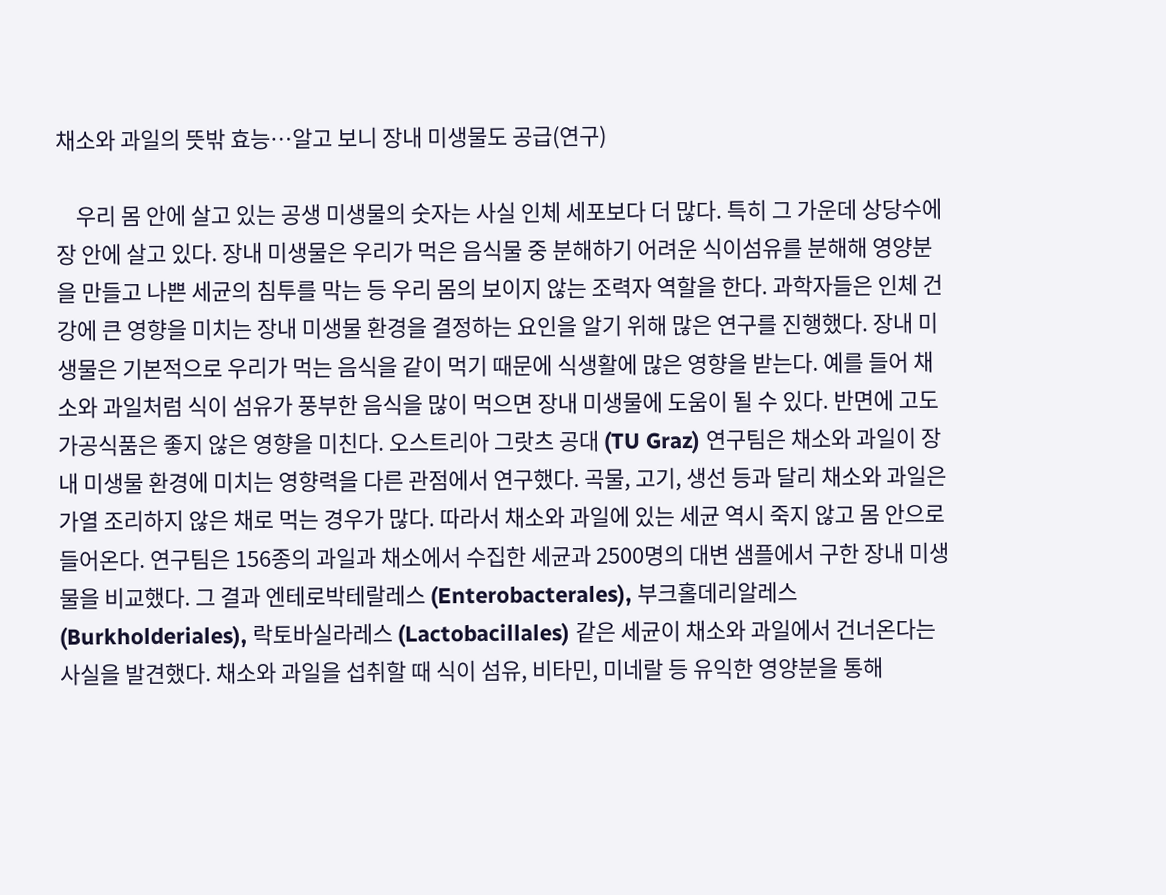채소와 과일의 뜻밖 효능…알고 보니 장내 미생물도 공급(연구)

    우리 몸 안에 살고 있는 공생 미생물의 숫자는 사실 인체 세포보다 더 많다. 특히 그 가운데 상당수에 장 안에 살고 있다. 장내 미생물은 우리가 먹은 음식물 중 분해하기 어려운 식이섬유를 분해해 영양분을 만들고 나쁜 세균의 침투를 막는 등 우리 몸의 보이지 않는 조력자 역할을 한다. 과학자들은 인체 건강에 큰 영향을 미치는 장내 미생물 환경을 결정하는 요인을 알기 위해 많은 연구를 진행했다. 장내 미생물은 기본적으로 우리가 먹는 음식을 같이 먹기 때문에 식생활에 많은 영향을 받는다. 예를 들어 채소와 과일처럼 식이 섬유가 풍부한 음식을 많이 먹으면 장내 미생물에 도움이 될 수 있다. 반면에 고도 가공식품은 좋지 않은 영향을 미친다. 오스트리아 그랏츠 공대 (TU Graz) 연구팀은 채소와 과일이 장내 미생물 환경에 미치는 영향력을 다른 관점에서 연구했다. 곡물, 고기, 생선 등과 달리 채소와 과일은 가열 조리하지 않은 채로 먹는 경우가 많다. 따라서 채소와 과일에 있는 세균 역시 죽지 않고 몸 안으로 들어온다. 연구팀은 156종의 과일과 채소에서 수집한 세균과 2500명의 대변 샘플에서 구한 장내 미생물을 비교했다. 그 결과 엔테로박테랄레스 (Enterobacterales), 부크홀데리알레스 (Burkholderiales), 락토바실라레스 (Lactobacillales) 같은 세균이 채소와 과일에서 건너온다는 사실을 발견했다. 채소와 과일을 섭취할 때 식이 섬유, 비타민, 미네랄 등 유익한 영양분을 통해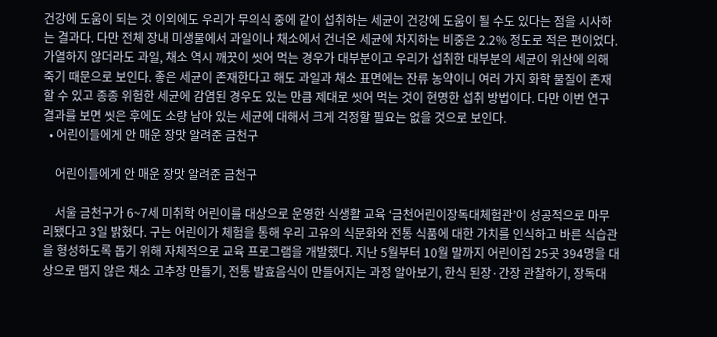건강에 도움이 되는 것 이외에도 우리가 무의식 중에 같이 섭취하는 세균이 건강에 도움이 될 수도 있다는 점을 시사하는 결과다. 다만 전체 장내 미생물에서 과일이나 채소에서 건너온 세균에 차지하는 비중은 2.2% 정도로 적은 편이었다. 가열하지 않더라도 과일, 채소 역시 깨끗이 씻어 먹는 경우가 대부분이고 우리가 섭취한 대부분의 세균이 위산에 의해 죽기 때문으로 보인다. 좋은 세균이 존재한다고 해도 과일과 채소 표면에는 잔류 농약이니 여러 가지 화학 물질이 존재할 수 있고 종종 위험한 세균에 감염된 경우도 있는 만큼 제대로 씻어 먹는 것이 현명한 섭취 방법이다. 다만 이번 연구 결과를 보면 씻은 후에도 소량 남아 있는 세균에 대해서 크게 걱정할 필요는 없을 것으로 보인다.
  • 어린이들에게 안 매운 장맛 알려준 금천구

    어린이들에게 안 매운 장맛 알려준 금천구

    서울 금천구가 6~7세 미취학 어린이를 대상으로 운영한 식생활 교육 ‘금천어린이장독대체험관’이 성공적으로 마무리됐다고 3일 밝혔다. 구는 어린이가 체험을 통해 우리 고유의 식문화와 전통 식품에 대한 가치를 인식하고 바른 식습관을 형성하도록 돕기 위해 자체적으로 교육 프로그램을 개발했다. 지난 5월부터 10월 말까지 어린이집 25곳 394명을 대상으로 맵지 않은 채소 고추장 만들기, 전통 발효음식이 만들어지는 과정 알아보기, 한식 된장·간장 관찰하기, 장독대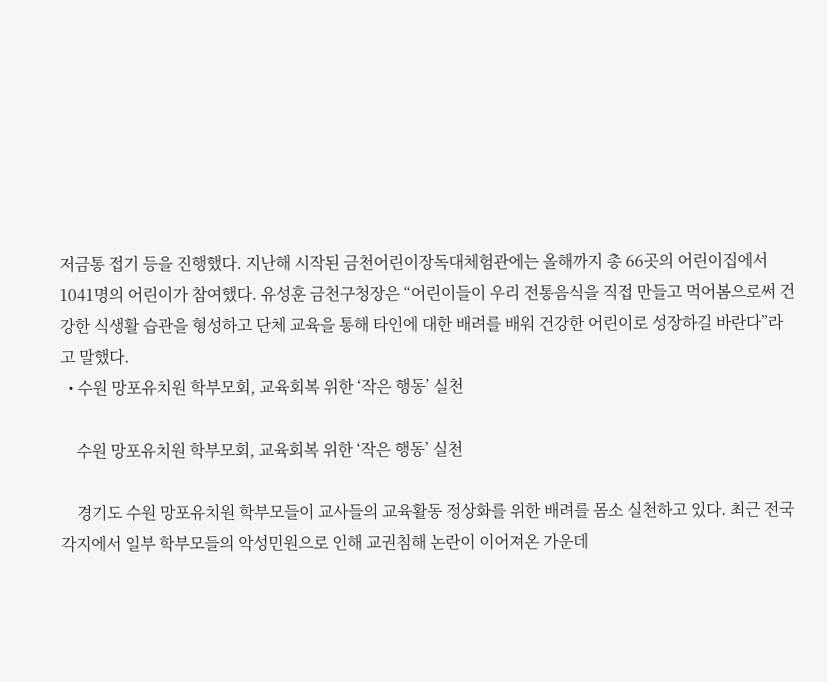저금통 접기 등을 진행했다. 지난해 시작된 금천어린이장독대체험관에는 올해까지 총 66곳의 어린이집에서 1041명의 어린이가 참여했다. 유성훈 금천구청장은 “어린이들이 우리 전통음식을 직접 만들고 먹어봄으로써 건강한 식생활 습관을 형성하고 단체 교육을 통해 타인에 대한 배려를 배워 건강한 어린이로 성장하길 바란다”라고 말했다.
  • 수원 망포유치원 학부모회, 교육회복 위한 ‘작은 행동’ 실천

    수원 망포유치원 학부모회, 교육회복 위한 ‘작은 행동’ 실천

    경기도 수원 망포유치원 학부모들이 교사들의 교육활동 정상화를 위한 배려를 몸소 실천하고 있다. 최근 전국 각지에서 일부 학부모들의 악성민원으로 인해 교권침해 논란이 이어져온 가운데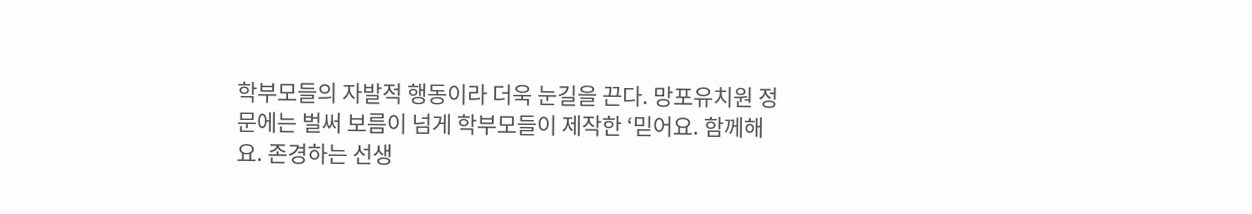학부모들의 자발적 행동이라 더욱 눈길을 끈다. 망포유치원 정문에는 벌써 보름이 넘게 학부모들이 제작한 ‘믿어요. 함께해요. 존경하는 선생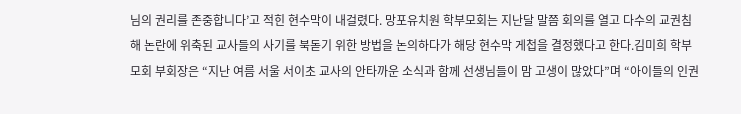님의 권리를 존중합니다’고 적힌 현수막이 내걸렸다. 망포유치원 학부모회는 지난달 말쯤 회의를 열고 다수의 교권침해 논란에 위축된 교사들의 사기를 북돋기 위한 방법을 논의하다가 해당 현수막 게첩을 결정했다고 한다.김미희 학부모회 부회장은 “지난 여름 서울 서이초 교사의 안타까운 소식과 함께 선생님들이 맘 고생이 많았다”며 “아이들의 인권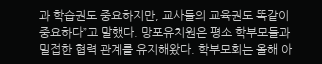과 학습권도 중요하지만, 교사들의 교육권도 똑같이 중요하다”고 말했다. 망포유치원은 평소 학부모들과 밀접한 협력 관계를 유지해왔다. 학부모회는 올해 아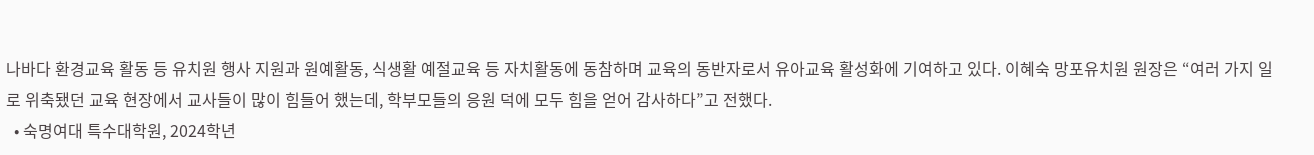나바다 환경교육 활동 등 유치원 행사 지원과 원예활동, 식생활 예절교육 등 자치활동에 동참하며 교육의 동반자로서 유아교육 활성화에 기여하고 있다. 이혜숙 망포유치원 원장은 “여러 가지 일로 위축됐던 교육 현장에서 교사들이 많이 힘들어 했는데, 학부모들의 응원 덕에 모두 힘을 얻어 감사하다”고 전했다.
  • 숙명여대 특수대학원, 2024학년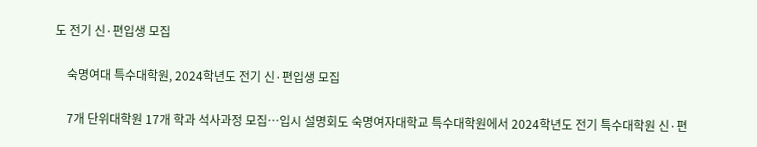도 전기 신·편입생 모집

    숙명여대 특수대학원, 2024학년도 전기 신·편입생 모집

    7개 단위대학원 17개 학과 석사과정 모집…입시 설명회도 숙명여자대학교 특수대학원에서 2024학년도 전기 특수대학원 신·편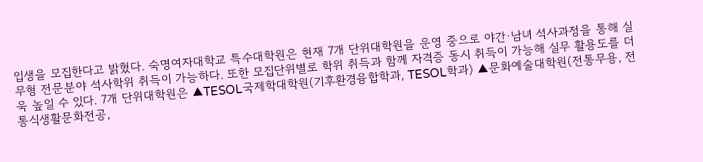입생을 모집한다고 밝혔다. 숙명여자대학교 특수대학원은 현재 7개 단위대학원을 운영 중으로 야간·남녀 석사과정을 통해 실무형 전문분야 석사학위 취득이 가능하다. 또한 모집단위별로 학위 취득과 함께 자격증 동시 취득이 가능해 실무 활용도를 더욱 높일 수 있다. 7개 단위대학원은 ▲TESOL국제학대학원(기후환경융합학과, TESOL학과) ▲문화예술대학원(전통무용, 전통식생활문화전공,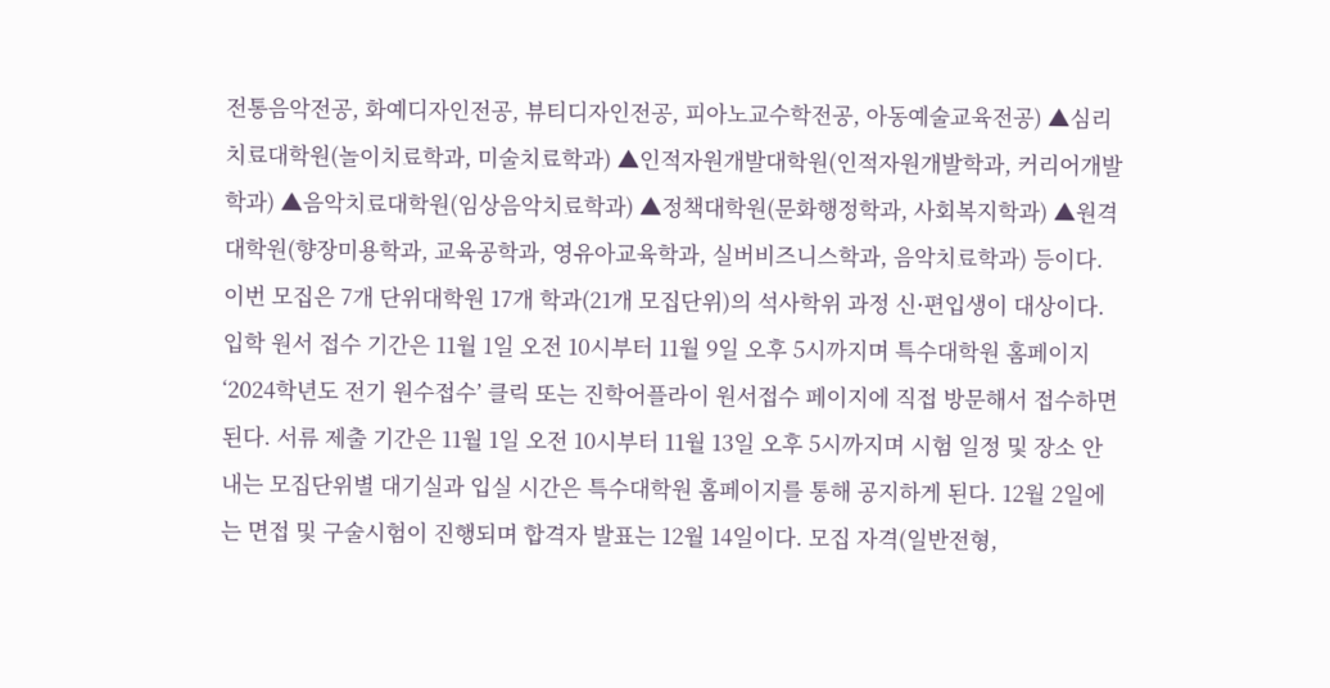전통음악전공, 화예디자인전공, 뷰티디자인전공, 피아노교수학전공, 아동예술교육전공) ▲심리치료대학원(놀이치료학과, 미술치료학과) ▲인적자원개발대학원(인적자원개발학과, 커리어개발학과) ▲음악치료대학원(임상음악치료학과) ▲정책대학원(문화행정학과, 사회복지학과) ▲원격대학원(향장미용학과, 교육공학과, 영유아교육학과, 실버비즈니스학과, 음악치료학과) 등이다. 이번 모집은 7개 단위대학원 17개 학과(21개 모집단위)의 석사학위 과정 신∙편입생이 대상이다. 입학 원서 접수 기간은 11월 1일 오전 10시부터 11월 9일 오후 5시까지며 특수대학원 홈페이지 ‘2024학년도 전기 원수접수’ 클릭 또는 진학어플라이 원서접수 페이지에 직접 방문해서 접수하면 된다. 서류 제출 기간은 11월 1일 오전 10시부터 11월 13일 오후 5시까지며 시험 일정 및 장소 안내는 모집단위별 대기실과 입실 시간은 특수대학원 홈페이지를 통해 공지하게 된다. 12월 2일에는 면접 및 구술시험이 진행되며 합격자 발표는 12월 14일이다. 모집 자격(일반전형,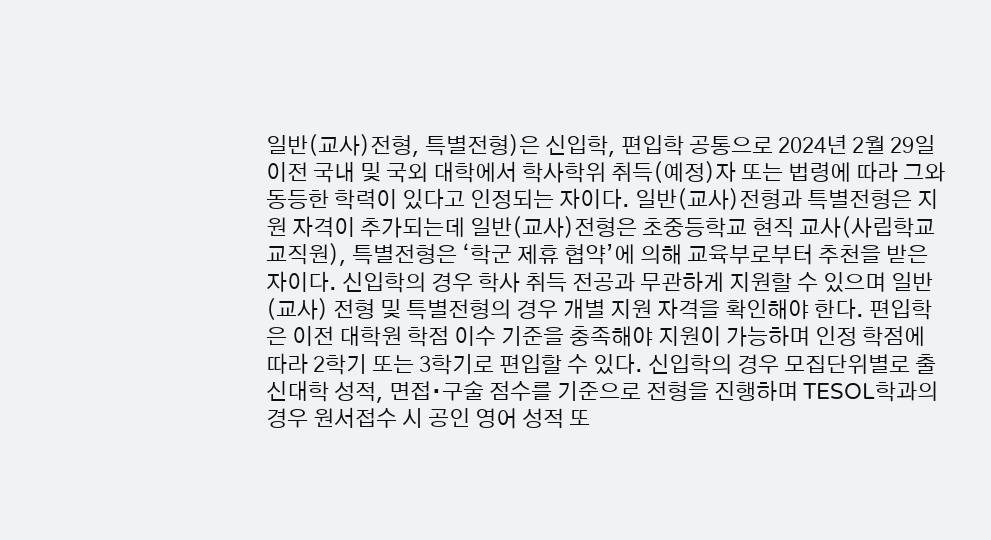일반(교사)전형, 특별전형)은 신입학, 편입학 공통으로 2024년 2월 29일 이전 국내 및 국외 대학에서 학사학위 취득(예정)자 또는 법령에 따라 그와 동등한 학력이 있다고 인정되는 자이다. 일반(교사)전형과 특별전형은 지원 자격이 추가되는데 일반(교사)전형은 초중등학교 현직 교사(사립학교교직원), 특별전형은 ‘학군 제휴 협약’에 의해 교육부로부터 추천을 받은 자이다. 신입학의 경우 학사 취득 전공과 무관하게 지원할 수 있으며 일반(교사) 전형 및 특별전형의 경우 개별 지원 자격을 확인해야 한다. 편입학은 이전 대학원 학점 이수 기준을 충족해야 지원이 가능하며 인정 학점에 따라 2학기 또는 3학기로 편입할 수 있다. 신입학의 경우 모집단위별로 출신대학 성적, 면접∙구술 점수를 기준으로 전형을 진행하며 TESOL학과의 경우 원서접수 시 공인 영어 성적 또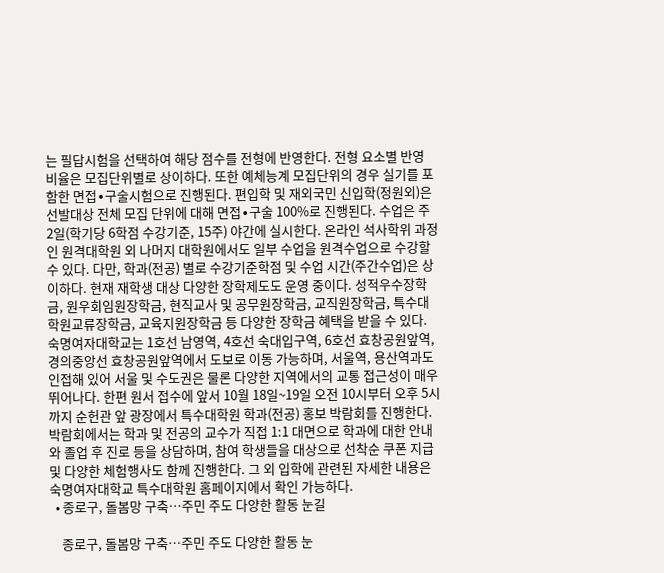는 필답시험을 선택하여 해당 점수를 전형에 반영한다. 전형 요소별 반영 비율은 모집단위별로 상이하다. 또한 예체능계 모집단위의 경우 실기를 포함한 면접∙구술시험으로 진행된다. 편입학 및 재외국민 신입학(정원외)은 선발대상 전체 모집 단위에 대해 면접∙구술 100%로 진행된다. 수업은 주 2일(학기당 6학점 수강기준, 15주) 야간에 실시한다. 온라인 석사학위 과정인 원격대학원 외 나머지 대학원에서도 일부 수업을 원격수업으로 수강할 수 있다. 다만, 학과(전공) 별로 수강기준학점 및 수업 시간(주간수업)은 상이하다. 현재 재학생 대상 다양한 장학제도도 운영 중이다. 성적우수장학금, 원우회임원장학금, 현직교사 및 공무원장학금, 교직원장학금, 특수대학원교류장학금, 교육지원장학금 등 다양한 장학금 혜택을 받을 수 있다. 숙명여자대학교는 1호선 남영역, 4호선 숙대입구역, 6호선 효창공원앞역, 경의중앙선 효창공원앞역에서 도보로 이동 가능하며, 서울역, 용산역과도 인접해 있어 서울 및 수도권은 물론 다양한 지역에서의 교통 접근성이 매우 뛰어나다. 한편 원서 접수에 앞서 10월 18일~19일 오전 10시부터 오후 5시까지 순헌관 앞 광장에서 특수대학원 학과(전공) 홍보 박람회를 진행한다. 박람회에서는 학과 및 전공의 교수가 직접 1:1 대면으로 학과에 대한 안내와 졸업 후 진로 등을 상담하며, 참여 학생들을 대상으로 선착순 쿠폰 지급 및 다양한 체험행사도 함께 진행한다. 그 외 입학에 관련된 자세한 내용은 숙명여자대학교 특수대학원 홈페이지에서 확인 가능하다.
  • 종로구, 돌봄망 구축…주민 주도 다양한 활동 눈길

    종로구, 돌봄망 구축…주민 주도 다양한 활동 눈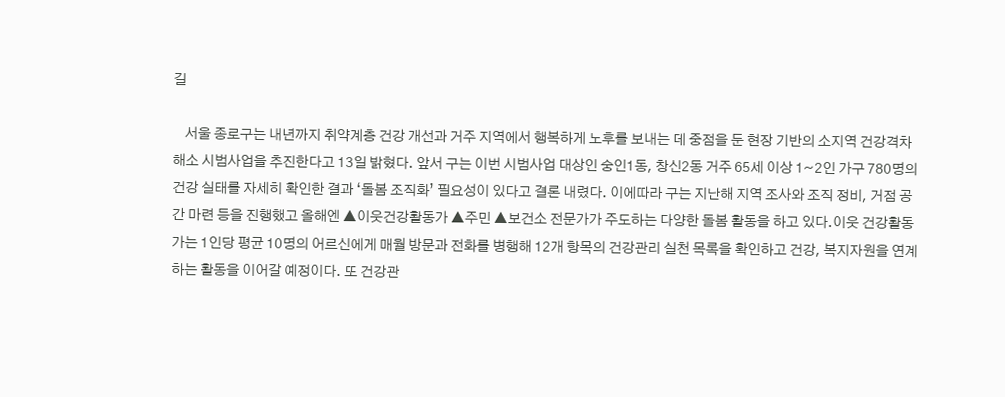길

    서울 종로구는 내년까지 취약계층 건강 개선과 거주 지역에서 행복하게 노후를 보내는 데 중점을 둔 현장 기반의 소지역 건강격차해소 시범사업을 추진한다고 13일 밝혔다. 앞서 구는 이번 시범사업 대상인 숭인1동, 창신2동 거주 65세 이상 1~2인 가구 780명의 건강 실태를 자세히 확인한 결과 ‘돌봄 조직화’ 필요성이 있다고 결론 내렸다. 이에따라 구는 지난해 지역 조사와 조직 정비, 거점 공간 마련 등을 진행했고 올해엔 ▲이웃건강활동가 ▲주민 ▲보건소 전문가가 주도하는 다양한 돌봄 활동을 하고 있다.이웃 건강활동가는 1인당 평균 10명의 어르신에게 매월 방문과 전화를 병행해 12개 항목의 건강관리 실천 목록을 확인하고 건강, 복지자원을 연계하는 활동을 이어갈 예정이다. 또 건강관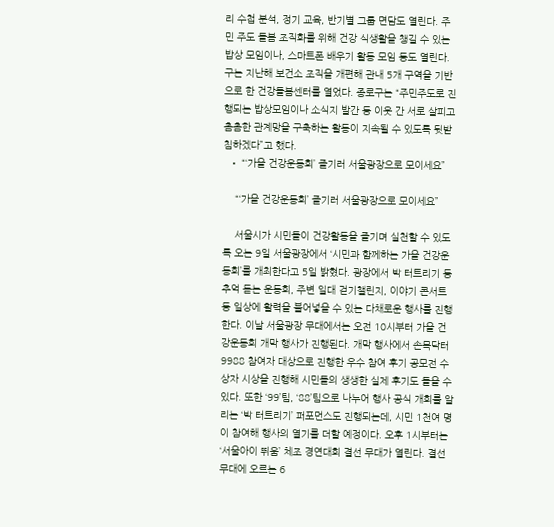리 수첩 분석, 정기 교육, 반기별 그룹 면담도 열린다. 주민 주도 돌봄 조직화를 위해 건강 식생활을 챙길 수 있는 밥상 모임이나, 스마트폰 배우기 활동 모임 등도 열린다. 구는 지난해 보건소 조직을 개편해 관내 5개 구역을 기반으로 한 건강돌봄센터를 열었다. 종로구는 “주민주도로 진행되는 밥상모임이나 소식지 발간 등 이웃 간 서로 살피고 촘촘한 관계망을 구축하는 활동이 지속될 수 있도록 뒷받침하겠다”고 했다.
  • “‘가을 건강운동회’ 즐기러 서울광장으로 모이세요”

    “‘가을 건강운동회’ 즐기러 서울광장으로 모이세요”

    서울시가 시민들이 건강활동을 즐기며 실천할 수 있도록 오는 9일 서울광장에서 ‘시민과 함께하는 가을 건강운동회’를 개최한다고 5일 밝혔다. 광장에서 박 터트리기 등 추억 돋는 운동회, 주변 일대 걷기챌린지, 이야기 콘서트 등 일상에 활력을 불어넣을 수 있는 다채로운 행사를 진행한다. 이날 서울광장 무대에서는 오전 10시부터 가을 건강운동회 개막 행사가 진행된다. 개막 행사에서 손목닥터 9988 참여자 대상으로 진행한 우수 참여 후기 공모전 수상자 시상을 진행해 시민들의 생생한 실제 후기도 들을 수 있다. 또한 ‘99’팀, ‘88’팀으로 나누어 행사 공식 개회를 알리는 ‘박 터트리기’ 퍼포먼스도 진행되는데, 시민 1천여 명이 참여해 행사의 열기를 더할 예정이다. 오후 1시부터는 ‘서울아이 뛰움’ 체조 경연대회 결선 무대가 열린다. 결선 무대에 오르는 6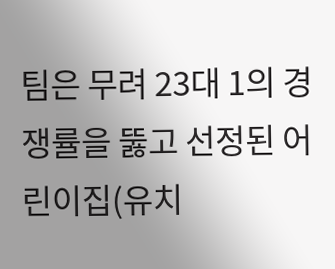팀은 무려 23대 1의 경쟁률을 뚫고 선정된 어린이집(유치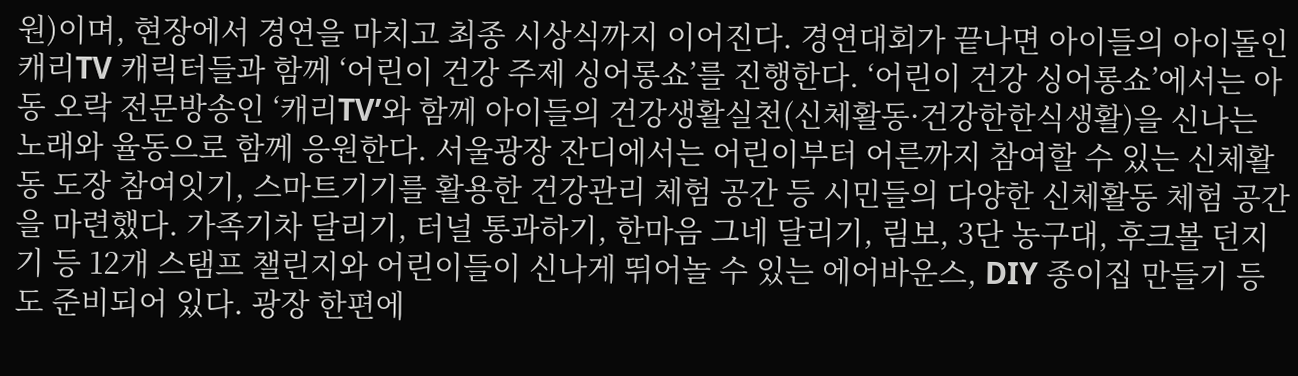원)이며, 현장에서 경연을 마치고 최종 시상식까지 이어진다. 경연대회가 끝나면 아이들의 아이돌인 캐리TV 캐릭터들과 함께 ‘어린이 건강 주제 싱어롱쇼’를 진행한다. ‘어린이 건강 싱어롱쇼’에서는 아동 오락 전문방송인 ‘캐리TV’와 함께 아이들의 건강생활실천(신체활동·건강한한식생활)을 신나는 노래와 율동으로 함께 응원한다. 서울광장 잔디에서는 어린이부터 어른까지 참여할 수 있는 신체활동 도장 참여잇기, 스마트기기를 활용한 건강관리 체험 공간 등 시민들의 다양한 신체활동 체험 공간을 마련했다. 가족기차 달리기, 터널 통과하기, 한마음 그네 달리기, 림보, 3단 농구대, 후크볼 던지기 등 12개 스탬프 챌린지와 어린이들이 신나게 뛰어놀 수 있는 에어바운스, DIY 종이집 만들기 등도 준비되어 있다. 광장 한편에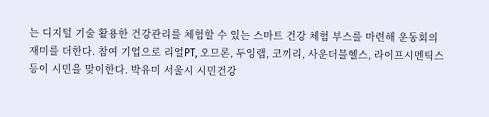는 디지털 기술 활용한 건강관리를 체험할 수 있는 스마트 건강 체험 부스를 마련해 운동회의 재미를 더한다. 참여 기업으로 리얼PT, 오므론, 두잉랩, 코끼리, 사운더블헬스, 라이프시멘틱스 등이 시민을 맞이한다. 박유미 서울시 시민건강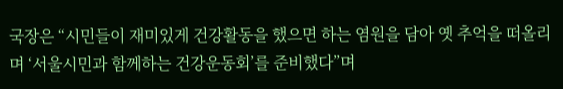국장은 “시민들이 재미있게 건강활동을 했으면 하는 염원을 담아 옛 추억을 떠올리며 ‘서울시민과 함께하는 건강운동회’를 준비했다”며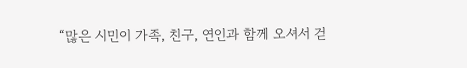“많은 시민이 가족, 친구, 연인과 함께 오셔서 걷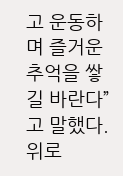고 운동하며 즐거운 추억을 쌓길 바란다”고 말했다.
위로